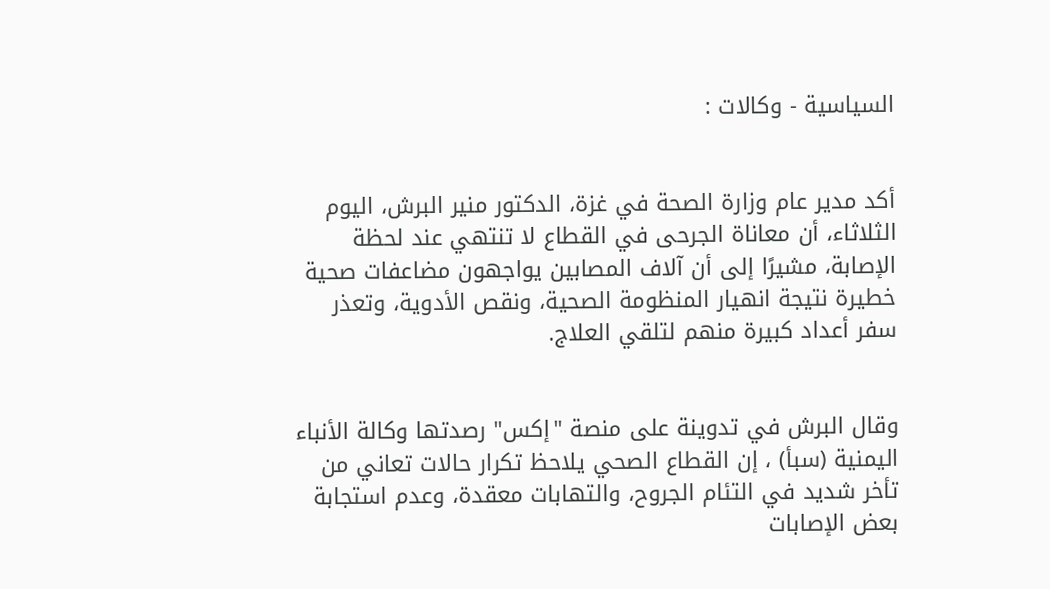السياسية - وكالات :


أكد مدير عام وزارة الصحة في غزة، الدكتور منير البرش، اليوم الثلاثاء، أن معاناة الجرحى في القطاع لا تنتهي عند لحظة الإصابة، مشيرًا إلى أن آلاف المصابين يواجهون مضاعفات صحية خطيرة نتيجة انهيار المنظومة الصحية، ونقص الأدوية، وتعذر سفر أعداد كبيرة منهم لتلقي العلاج.


وقال البرش في تدوينة على منصة "إكس" رصدتها وكالة الأنباء اليمنية (سبأ) ، إن القطاع الصحي يلاحظ تكرار حالات تعاني من تأخر شديد في التئام الجروح، والتهابات معقدة، وعدم استجابة بعض الإصابات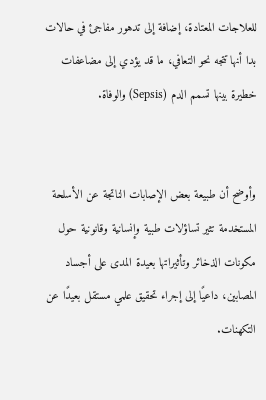للعلاجات المعتادة، إضافة إلى تدهور مفاجئ في حالات بدا أنها تتجه نحو التعافي، ما قد يؤدي إلى مضاعفات خطيرة بينها تسمم الدم (Sepsis) والوفاة.


وأوضح أن طبيعة بعض الإصابات الناتجة عن الأسلحة المستخدمة تثير تساؤلات طبية وإنسانية وقانونية حول مكونات الذخائر وتأثيراتها بعيدة المدى على أجساد المصابين، داعيًا إلى إجراء تحقيق علمي مستقل بعيدًا عن التكهنات.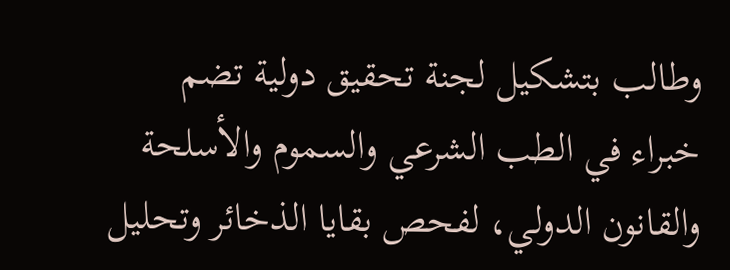وطالب بتشكيل لجنة تحقيق دولية تضم خبراء في الطب الشرعي والسموم والأسلحة والقانون الدولي، لفحص بقايا الذخائر وتحليل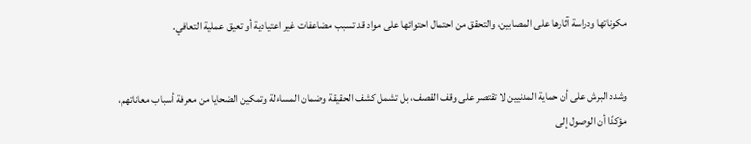مكوناتها ودراسة آثارها على المصابين، والتحقق من احتمال احتوائها على مواد قد تسبب مضاعفات غير اعتيادية أو تعيق عملية التعافي.


وشدد البرش على أن حماية المدنيين لا تقتصر على وقف القصف، بل تشمل كشف الحقيقة وضمان المساءلة وتمكين الضحايا من معرفة أسباب معاناتهم، مؤكدًا أن الوصول إلى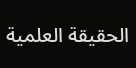الحقيقة العلمية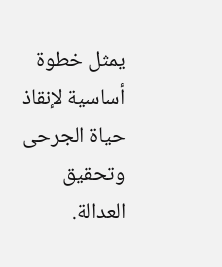يمثل خطوة أساسية لإنقاذ حياة الجرحى وتحقيق العدالة.